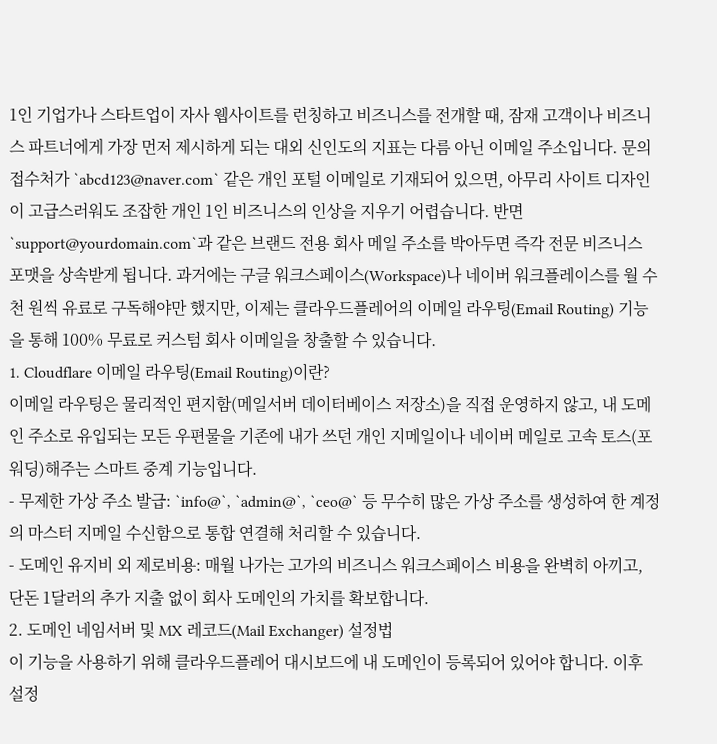1인 기업가나 스타트업이 자사 웹사이트를 런칭하고 비즈니스를 전개할 때, 잠재 고객이나 비즈니스 파트너에게 가장 먼저 제시하게 되는 대외 신인도의 지표는 다름 아닌 이메일 주소입니다. 문의 접수처가 `abcd123@naver.com` 같은 개인 포털 이메일로 기재되어 있으면, 아무리 사이트 디자인이 고급스러워도 조잡한 개인 1인 비즈니스의 인상을 지우기 어렵습니다. 반면 `support@yourdomain.com`과 같은 브랜드 전용 회사 메일 주소를 박아두면 즉각 전문 비즈니스 포맷을 상속받게 됩니다. 과거에는 구글 워크스페이스(Workspace)나 네이버 워크플레이스를 월 수천 원씩 유료로 구독해야만 했지만, 이제는 클라우드플레어의 이메일 라우팅(Email Routing) 기능을 통해 100% 무료로 커스텀 회사 이메일을 창출할 수 있습니다.
1. Cloudflare 이메일 라우팅(Email Routing)이란?
이메일 라우팅은 물리적인 편지함(메일서버 데이터베이스 저장소)을 직접 운영하지 않고, 내 도메인 주소로 유입되는 모든 우편물을 기존에 내가 쓰던 개인 지메일이나 네이버 메일로 고속 토스(포워딩)해주는 스마트 중계 기능입니다.
- 무제한 가상 주소 발급: `info@`, `admin@`, `ceo@` 등 무수히 많은 가상 주소를 생성하여 한 계정의 마스터 지메일 수신함으로 통합 연결해 처리할 수 있습니다.
- 도메인 유지비 외 제로비용: 매월 나가는 고가의 비즈니스 워크스페이스 비용을 완벽히 아끼고, 단돈 1달러의 추가 지출 없이 회사 도메인의 가치를 확보합니다.
2. 도메인 네임서버 및 MX 레코드(Mail Exchanger) 설정법
이 기능을 사용하기 위해 클라우드플레어 대시보드에 내 도메인이 등록되어 있어야 합니다. 이후 설정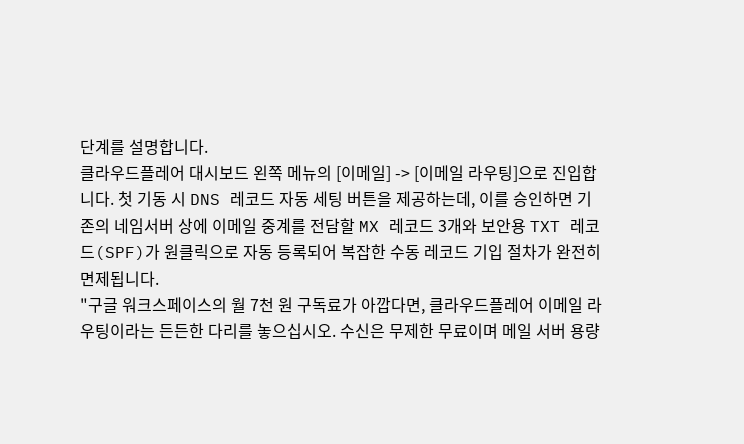단계를 설명합니다.
클라우드플레어 대시보드 왼쪽 메뉴의 [이메일] -> [이메일 라우팅]으로 진입합니다. 첫 기동 시 DNS 레코드 자동 세팅 버튼을 제공하는데, 이를 승인하면 기존의 네임서버 상에 이메일 중계를 전담할 MX 레코드 3개와 보안용 TXT 레코드(SPF)가 원클릭으로 자동 등록되어 복잡한 수동 레코드 기입 절차가 완전히 면제됩니다.
"구글 워크스페이스의 월 7천 원 구독료가 아깝다면, 클라우드플레어 이메일 라우팅이라는 든든한 다리를 놓으십시오. 수신은 무제한 무료이며 메일 서버 용량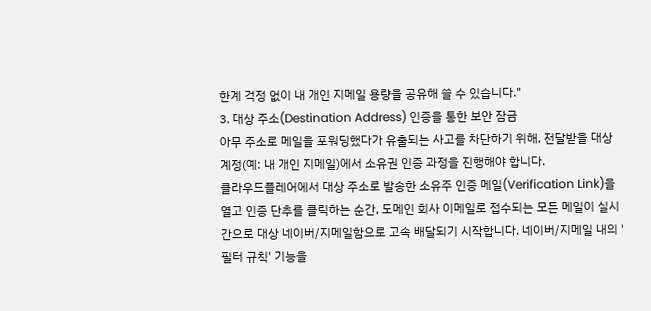한계 걱정 없이 내 개인 지메일 용량을 공유해 쓸 수 있습니다."
3. 대상 주소(Destination Address) 인증을 통한 보안 잠금
아무 주소로 메일을 포워딩했다가 유출되는 사고를 차단하기 위해, 전달받을 대상 계정(예: 내 개인 지메일)에서 소유권 인증 과정을 진행해야 합니다.
클라우드플레어에서 대상 주소로 발송한 소유주 인증 메일(Verification Link)을 열고 인증 단추를 클릭하는 순간, 도메인 회사 이메일로 접수되는 모든 메일이 실시간으로 대상 네이버/지메일함으로 고속 배달되기 시작합니다. 네이버/지메일 내의 '필터 규칙' 기능을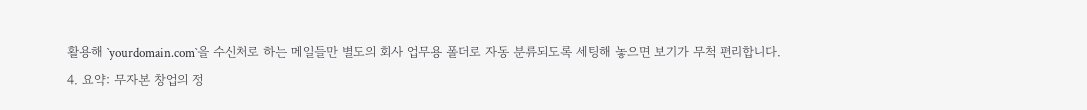활용해 `yourdomain.com`을 수신처로 하는 메일들만 별도의 회사 업무용 폴더로 자동 분류되도록 세팅해 놓으면 보기가 무척 편리합니다.
4. 요약: 무자본 창업의 정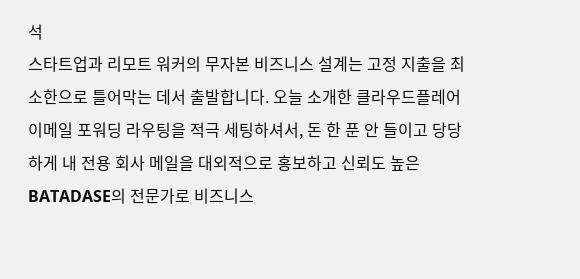석
스타트업과 리모트 워커의 무자본 비즈니스 설계는 고정 지출을 최소한으로 틀어막는 데서 출발합니다. 오늘 소개한 클라우드플레어 이메일 포워딩 라우팅을 적극 세팅하셔서, 돈 한 푼 안 들이고 당당하게 내 전용 회사 메일을 대외적으로 홍보하고 신뢰도 높은 BATADASE의 전문가로 비즈니스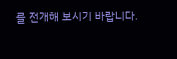를 전개해 보시기 바랍니다.